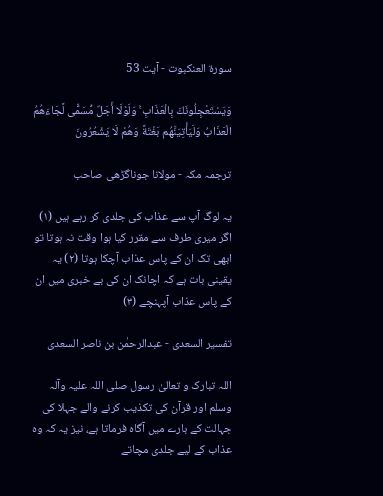سورة العنكبوت - آیت 53

وَيَسْتَعْجِلُونَكَ بِالْعَذَابِ ۚ وَلَوْلَا أَجَلٌ مُّسَمًّى لَّجَاءَهُمُ الْعَذَابُ وَلَيَأْتِيَنَّهُم بَغْتَةً وَهُمْ لَا يَشْعُرُونَ

ترجمہ مکہ - مولانا جوناگڑھی صاحب

یہ لوگ آپ سے عذاب کی جلدی کر رہے ہیں (١) اگر میری طرف سے مقرر کیا ہوا وقت نہ ہوتا تو ابھی تک ان کے پاس عذاب آچکا ہوتا (٢) یہ یقینی بات ہے کہ اچانک ان کی بے خبری میں ان کے پاس عذاب آپہنچے (٣)

تفسیر السعدی - عبدالرحمٰن بن ناصر السعدی

اللہ تبارک و تعالیٰ رسول صلی اللہ علیہ وآلہ وسلم اور قرآن کی تکذیب کرنے والے جہلا کی جہالت کے بارے میں آگاہ فرماتا ہے، نیز یہ کہ وہ عذاب کے لیے جلدی مچاتے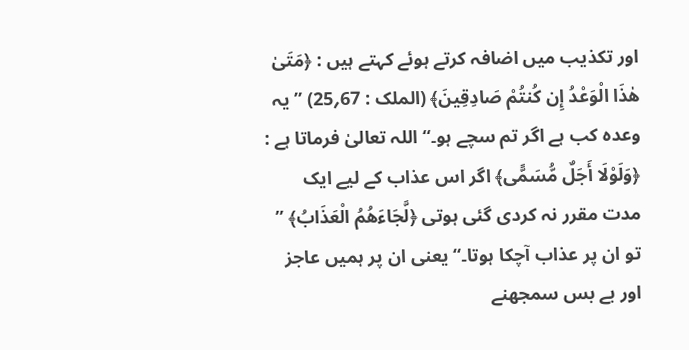اور تکذیب میں اضافہ کرتے ہوئے کہتے ہیں : ﴿مَتَىٰ هٰذَا الْوَعْدُ إِن كُنتُمْ صَادِقِينَ﴾ (الملک : 67؍25) ”یہ وعدہ کب ہے اگر تم سچے ہو۔“ اللہ تعالیٰ فرماتا ہے : ﴿وَلَوْلَا أَجَلٌ مُّسَمًّى﴾ اگر اس عذاب کے لیے ایک مدت مقرر نہ کردی گئی ہوتی ﴿لَّجَاءَهُمُ الْعَذَابُ﴾ ” تو ان پر عذاب آچکا ہوتا۔“ یعنی ان پر ہمیں عاجز اور بے بس سمجھنے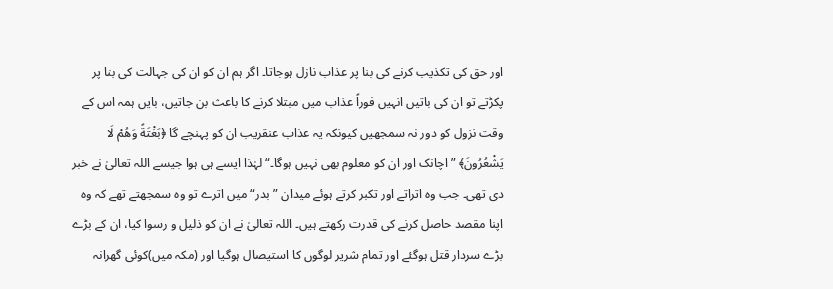اور حق کی تکذیب کرنے کی بنا پر عذاب نازل ہوجاتا۔ اگر ہم ان کو ان کی جہالت کی بنا پر پکڑتے تو ان کی باتیں انہیں فوراً عذاب میں مبتلا کرنے کا باعث بن جاتیں، بایں ہمہ اس کے وقت نزول کو دور نہ سمجھیں کیونکہ یہ عذاب عنقریب ان کو پہنچے گا ﴿بَغْتَةً وَهُمْ لَا يَشْعُرُونَ﴾ ” اچانک اور ان کو معلوم بھی نہیں ہوگا۔“ لہٰذا ایسے ہی ہوا جیسے اللہ تعالیٰ نے خبر دی تھی۔ جب وہ اتراتے اور تکبر کرتے ہوئے میدان ” بدر“ میں اترے تو وہ سمجھتے تھے کہ وہ اپنا مقصد حاصل کرنے کی قدرت رکھتے ہیں۔ اللہ تعالیٰ نے ان کو ذلیل و رسوا کیا، ان کے بڑے بڑے سردار قتل ہوگئے اور تمام شریر لوگوں کا استیصال ہوگیا اور (مکہ میں)کوئی گھرانہ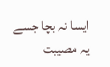ایسا نہ بچا جسے یہ مصیبت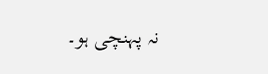نہ پہنچی ہو۔